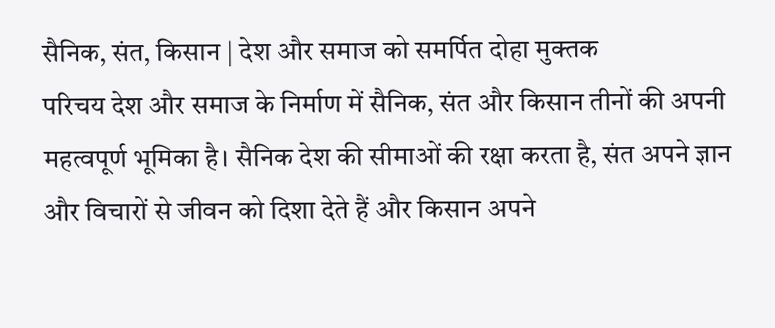सैनिक, संत, किसान | देश और समाज को समर्पित दोहा मुक्तक
परिचय देश और समाज के निर्माण में सैनिक, संत और किसान तीनों की अपनी महत्वपूर्ण भूमिका है। सैनिक देश की सीमाओं की रक्षा करता है, संत अपने ज्ञान और विचारों से जीवन को दिशा देते हैं और किसान अपने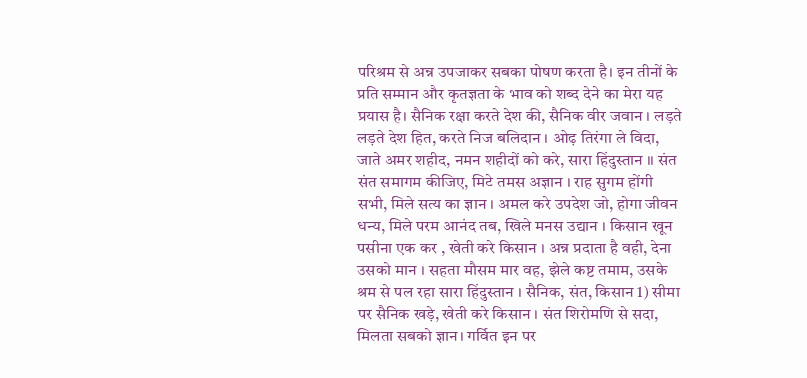परिश्रम से अन्न उपजाकर सबका पोषण करता है। इन तीनों के प्रति सम्मान और कृतज्ञता के भाव को शब्द देने का मेरा यह प्रयास है। सैनिक रक्षा करते देश की, सैनिक वीर जवान । लड़ते लड़ते देश हित, करते निज बलिदान । ओढ़ तिरंगा ले विदा, जाते अमर शहीद, नमन शहीदों को करे, सारा हिंदुस्तान ।। संत संत समागम कीजिए, मिटे तमस अज्ञान । राह सुगम होंगी सभी, मिले सत्य का ज्ञान । अमल करे उपदेश जो, होगा जीवन धन्य, मिले परम आनंद तब, खिले मनस उद्यान । किसान खून पसीना एक कर , खेती करे किसान । अन्न प्रदाता है वही, देना उसको मान । सहता मौसम मार वह, झेले कष्ट तमाम, उसके श्रम से पल रहा सारा हिंदुस्तान । सैनिक, संत, किसान 1) सीमा पर सैनिक खड़े, खेती करे किसान । संत शिरोमणि से सदा, मिलता सबको ज्ञान। गर्वित इन पर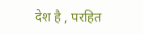देश है , परहित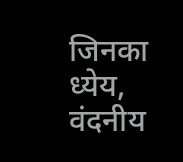जिनका ध्येय, वंदनीय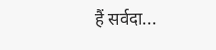हैं सर्वदा...